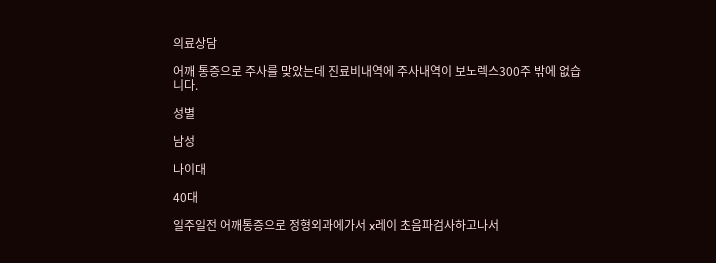의료상담

어깨 통증으로 주사를 맞았는데 진료비내역에 주사내역이 보노렉스300주 밖에 없습니다.

성별

남성

나이대

40대

일주일전 어깨통증으로 정형외과에가서 x레이 초음파검사하고나서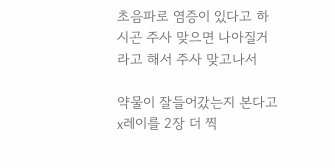초음파로 염증이 있다고 하시곤 주사 맞으면 나아질거라고 해서 주사 맞고나서

약물이 잘들어갔는지 본다고 x레이를 2장 더 찍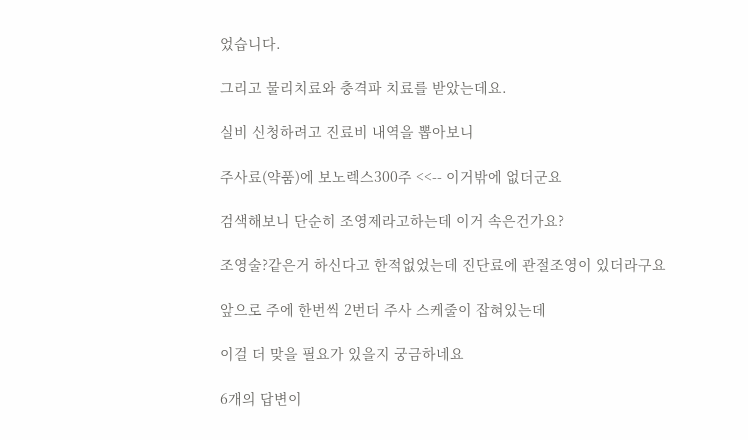었습니다.

그리고 물리치료와 충격파 치료를 받았는데요.

실비 신청하려고 진료비 내역을 뽑아보니

주사료(약품)에 보노렉스300주 <<-- 이거밖에 없더군요

검색해보니 단순히 조영제라고하는데 이거 속은건가요?

조영술?같은거 하신다고 한적없었는데 진단료에 관절조영이 있더라구요

앞으로 주에 한번씩 2번더 주사 스케줄이 잡혀있는데

이걸 더 맞을 필요가 있을지 궁금하네요

6개의 답변이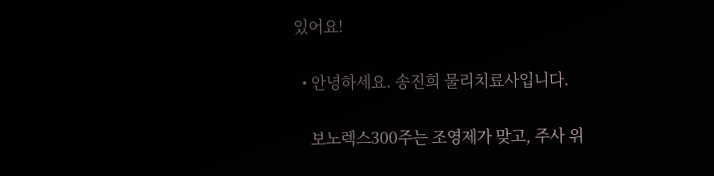있어요!

  • 안녕하세요. 송진희 물리치료사입니다.

    보노렉스300주는 조영제가 맞고, 주사 위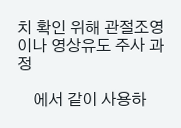치 확인 위해 관절조영이나 영상유도 주사 과정

    에서 같이 사용하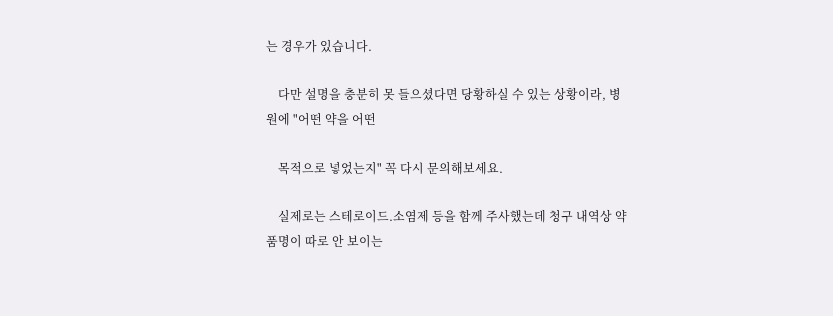는 경우가 있습니다.

    다만 설명을 충분히 못 들으셨다면 당황하실 수 있는 상황이라, 병원에 "어떤 약을 어떤

    목적으로 넣었는지" 꼭 다시 문의해보세요.

    실제로는 스테로이드.소염제 등을 함께 주사했는데 청구 내역상 약품명이 따로 안 보이는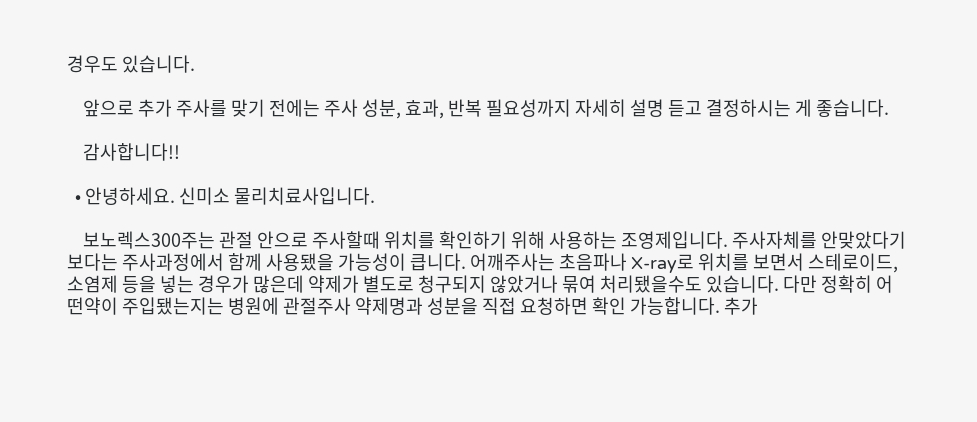경우도 있습니다.

    앞으로 추가 주사를 맞기 전에는 주사 성분, 효과, 반복 필요성까지 자세히 설명 듣고 결정하시는 게 좋습니다.

    감사합니다!!

  • 안녕하세요. 신미소 물리치료사입니다.

    보노렉스300주는 관절 안으로 주사할때 위치를 확인하기 위해 사용하는 조영제입니다. 주사자체를 안맞았다기보다는 주사과정에서 함께 사용됐을 가능성이 큽니다. 어깨주사는 초음파나 X-ray로 위치를 보면서 스테로이드,소염제 등을 넣는 경우가 많은데 약제가 별도로 청구되지 않았거나 묶여 처리됐을수도 있습니다. 다만 정확히 어떤약이 주입됐는지는 병원에 관절주사 약제명과 성분을 직접 요청하면 확인 가능합니다. 추가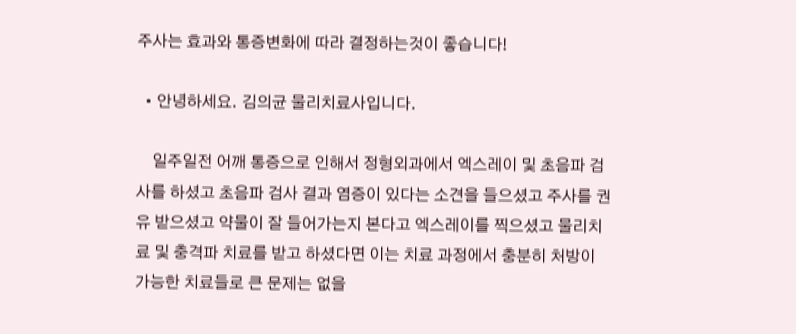주사는 효과와 통증변화에 따라 결정하는것이 좋습니다!

  • 안녕하세요. 김의균 물리치료사입니다.

    일주일전 어깨 통증으로 인해서 정형외과에서 엑스레이 및 초음파 검사를 하셨고 초음파 검사 결과 염증이 있다는 소견을 들으셨고 주사를 권유 받으셨고 약물이 잘 들어가는지 본다고 엑스레이를 찍으셨고 물리치료 및 충격파 치료를 받고 하셨다면 이는 치료 과정에서 충분히 처방이 가능한 치료들로 큰 문제는 없을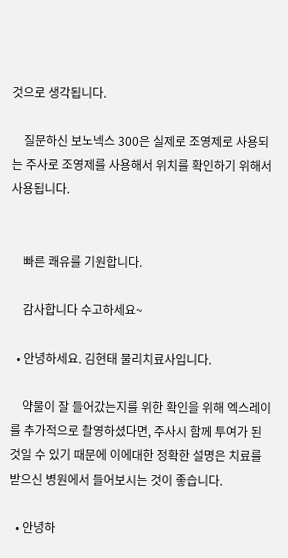것으로 생각됩니다.

    질문하신 보노넥스 300은 실제로 조영제로 사용되는 주사로 조영제를 사용해서 위치를 확인하기 위해서 사용됩니다.


    빠른 쾌유를 기원합니다.

    감사합니다 수고하세요~

  • 안녕하세요. 김현태 물리치료사입니다.

    약물이 잘 들어갔는지를 위한 확인을 위해 엑스레이를 추가적으로 촬영하셨다면, 주사시 함께 투여가 된 것일 수 있기 때문에 이에대한 정확한 설명은 치료를 받으신 병원에서 들어보시는 것이 좋습니다.

  • 안녕하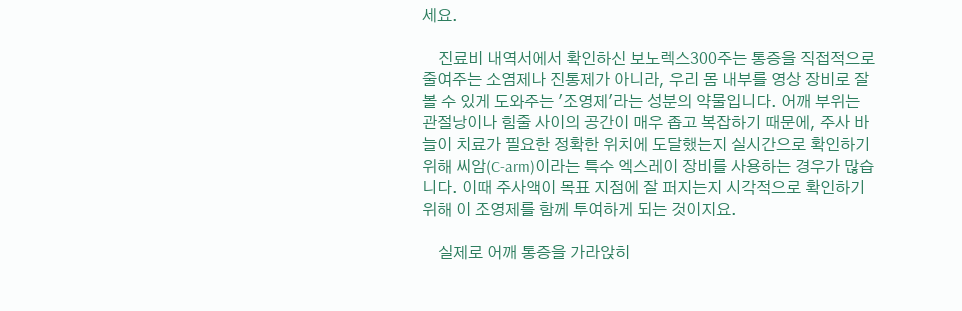세요.

    진료비 내역서에서 확인하신 보노렉스300주는 통증을 직접적으로 줄여주는 소염제나 진통제가 아니라, 우리 몸 내부를 영상 장비로 잘 볼 수 있게 도와주는 '조영제'라는 성분의 약물입니다. 어깨 부위는 관절낭이나 힘줄 사이의 공간이 매우 좁고 복잡하기 때문에, 주사 바늘이 치료가 필요한 정확한 위치에 도달했는지 실시간으로 확인하기 위해 씨암(C-arm)이라는 특수 엑스레이 장비를 사용하는 경우가 많습니다. 이때 주사액이 목표 지점에 잘 퍼지는지 시각적으로 확인하기 위해 이 조영제를 함께 투여하게 되는 것이지요.

    실제로 어깨 통증을 가라앉히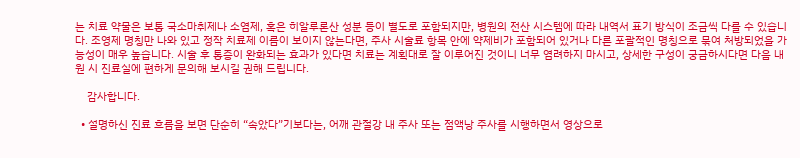는 치료 약물은 보통 국소마취제나 소염제, 혹은 히알루론산 성분 등이 별도로 포함되지만, 병원의 전산 시스템에 따라 내역서 표기 방식이 조금씩 다를 수 있습니다. 조영제 명칭만 나와 있고 정작 치료제 이름이 보이지 않는다면, 주사 시술료 항목 안에 약제비가 포함되어 있거나 다른 포괄적인 명칭으로 묶여 처방되었을 가능성이 매우 높습니다. 시술 후 통증이 완화되는 효과가 있다면 치료는 계획대로 잘 이루어진 것이니 너무 염려하지 마시고, 상세한 구성이 궁금하시다면 다음 내원 시 진료실에 편하게 문의해 보시길 권해 드립니다.

    감사합니다.

  • 설명하신 진료 흐름을 보면 단순히 “속았다”기보다는, 어깨 관절강 내 주사 또는 점액낭 주사를 시행하면서 영상으로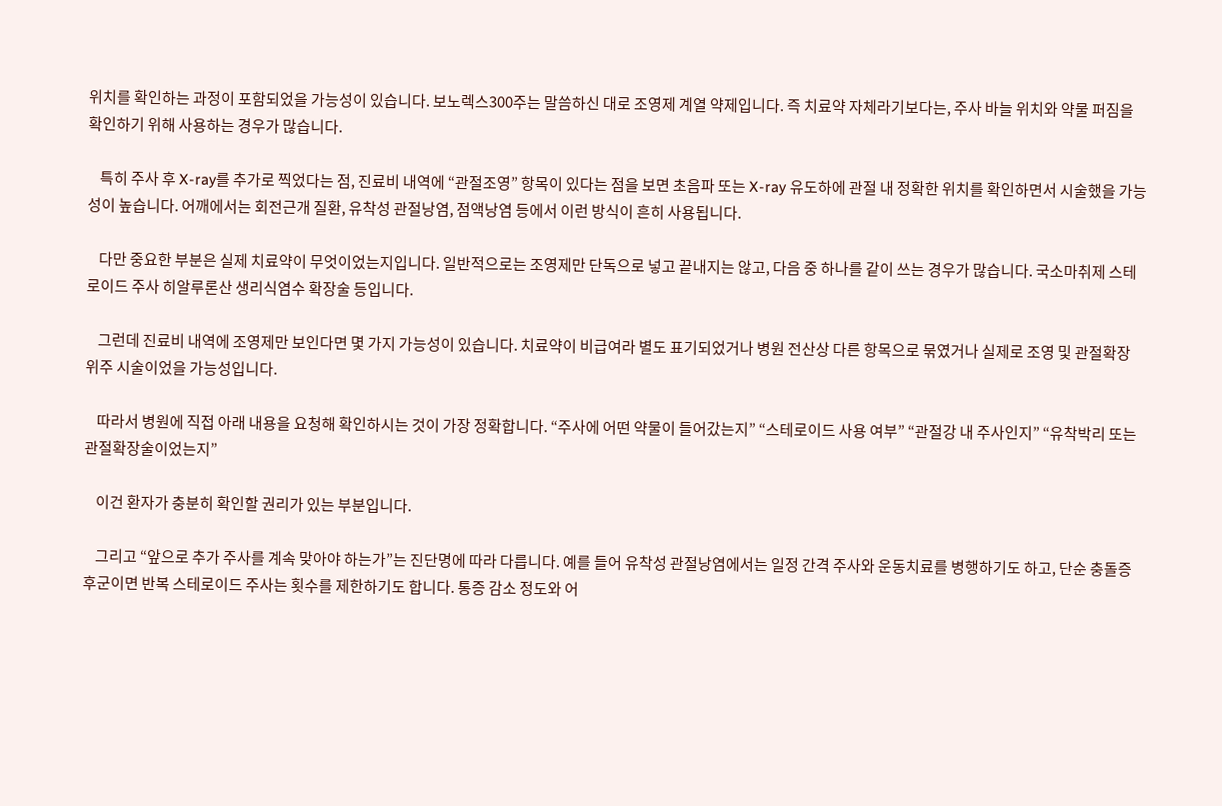위치를 확인하는 과정이 포함되었을 가능성이 있습니다. 보노렉스300주는 말씀하신 대로 조영제 계열 약제입니다. 즉 치료약 자체라기보다는, 주사 바늘 위치와 약물 퍼짐을 확인하기 위해 사용하는 경우가 많습니다.

    특히 주사 후 X-ray를 추가로 찍었다는 점, 진료비 내역에 “관절조영” 항목이 있다는 점을 보면 초음파 또는 X-ray 유도하에 관절 내 정확한 위치를 확인하면서 시술했을 가능성이 높습니다. 어깨에서는 회전근개 질환, 유착성 관절낭염, 점액낭염 등에서 이런 방식이 흔히 사용됩니다.

    다만 중요한 부분은 실제 치료약이 무엇이었는지입니다. 일반적으로는 조영제만 단독으로 넣고 끝내지는 않고, 다음 중 하나를 같이 쓰는 경우가 많습니다. 국소마취제 스테로이드 주사 히알루론산 생리식염수 확장술 등입니다.

    그런데 진료비 내역에 조영제만 보인다면 몇 가지 가능성이 있습니다. 치료약이 비급여라 별도 표기되었거나 병원 전산상 다른 항목으로 묶였거나 실제로 조영 및 관절확장 위주 시술이었을 가능성입니다.

    따라서 병원에 직접 아래 내용을 요청해 확인하시는 것이 가장 정확합니다. “주사에 어떤 약물이 들어갔는지” “스테로이드 사용 여부” “관절강 내 주사인지” “유착박리 또는 관절확장술이었는지”

    이건 환자가 충분히 확인할 권리가 있는 부분입니다.

    그리고 “앞으로 추가 주사를 계속 맞아야 하는가”는 진단명에 따라 다릅니다. 예를 들어 유착성 관절낭염에서는 일정 간격 주사와 운동치료를 병행하기도 하고, 단순 충돌증후군이면 반복 스테로이드 주사는 횟수를 제한하기도 합니다. 통증 감소 정도와 어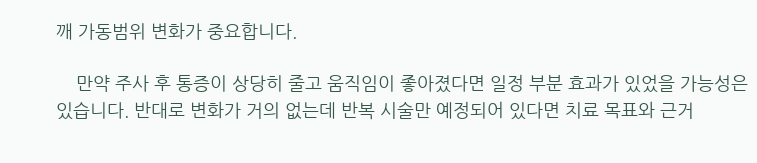깨 가동범위 변화가 중요합니다.

    만약 주사 후 통증이 상당히 줄고 움직임이 좋아졌다면 일정 부분 효과가 있었을 가능성은 있습니다. 반대로 변화가 거의 없는데 반복 시술만 예정되어 있다면 치료 목표와 근거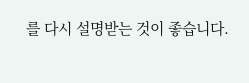를 다시 설명받는 것이 좋습니다.